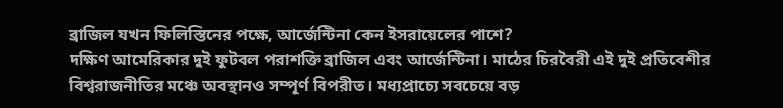ব্রাজিল যখন ফিলিস্তিনের পক্ষে, আর্জেন্টিনা কেন ইসরায়েলের পাশে?
দক্ষিণ আমেরিকার দুই ফুটবল পরাশক্তি ব্রাজিল এবং আর্জেন্টিনা। মাঠের চিরবৈরী এই দুই প্রতিবেশীর বিশ্বরাজনীতির মঞ্চে অবস্থানও সম্পূর্ণ বিপরীত। মধ্যপ্রাচ্যে সবচেয়ে বড়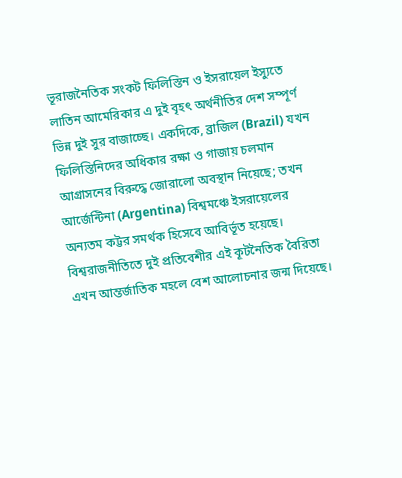ভূরাজনৈতিক সংকট ফিলিস্তিন ও ইসরায়েল ইস্যুতে লাতিন আমেরিকার এ দুই বৃহৎ অর্থনীতির দেশ সম্পূর্ণ ভিন্ন দুই সুর বাজাচ্ছে। একদিকে, ব্রাজিল (Brazil) যখন ফিলিস্তিনিদের অধিকার রক্ষা ও গাজায় চলমান আগ্রাসনের বিরুদ্ধে জোরালো অবস্থান নিয়েছে; তখন আর্জেন্টিনা (Argentina) বিশ্বমঞ্চে ইসরায়েলের অন্যতম কট্টর সমর্থক হিসেবে আবির্ভূত হয়েছে। বিশ্বরাজনীতিতে দুই প্রতিবেশীর এই কূটনৈতিক বৈরিতা এখন আন্তর্জাতিক মহলে বেশ আলোচনার জন্ম দিয়েছে।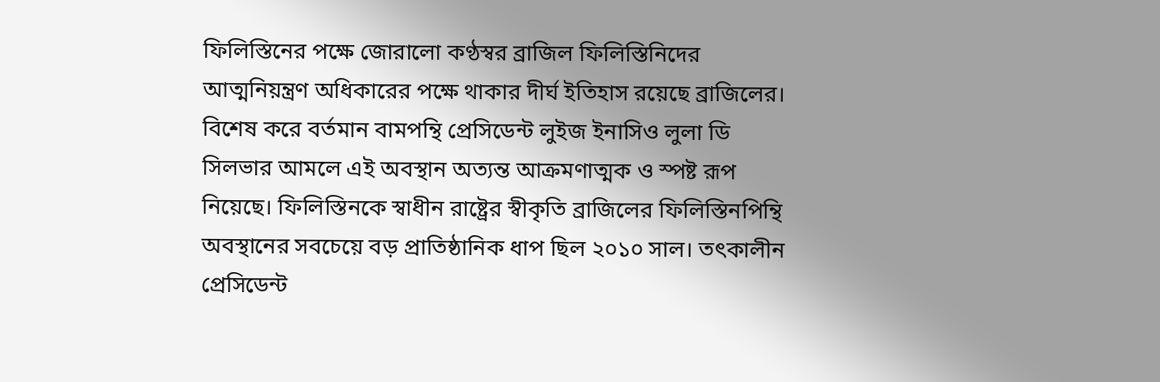ফিলিস্তিনের পক্ষে জোরালো কণ্ঠস্বর ব্রাজিল ফিলিস্তিনিদের আত্মনিয়ন্ত্রণ অধিকারের পক্ষে থাকার দীর্ঘ ইতিহাস রয়েছে ব্রাজিলের। বিশেষ করে বর্তমান বামপন্থি প্রেসিডেন্ট লুইজ ইনাসিও লুলা ডি সিলভার আমলে এই অবস্থান অত্যন্ত আক্রমণাত্মক ও স্পষ্ট রূপ নিয়েছে। ফিলিস্তিনকে স্বাধীন রাষ্ট্রের স্বীকৃতি ব্রাজিলের ফিলিস্তিনপিন্থি অবস্থানের সবচেয়ে বড় প্রাতিষ্ঠানিক ধাপ ছিল ২০১০ সাল। তৎকালীন প্রেসিডেন্ট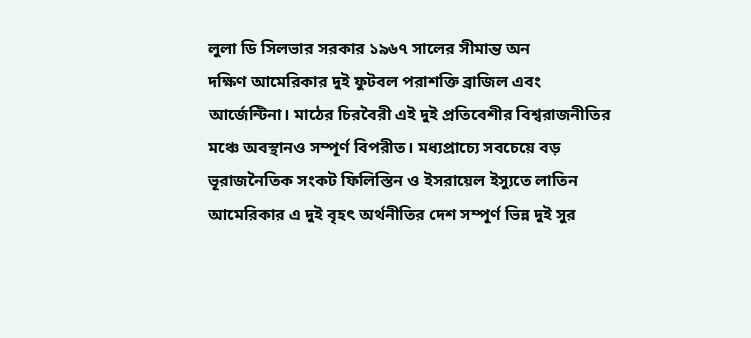লুলা ডি সিলভার সরকার ১৯৬৭ সালের সীমান্ত অন
দক্ষিণ আমেরিকার দুই ফুটবল পরাশক্তি ব্রাজিল এবং আর্জেন্টিনা। মাঠের চিরবৈরী এই দুই প্রতিবেশীর বিশ্বরাজনীতির মঞ্চে অবস্থানও সম্পূর্ণ বিপরীত। মধ্যপ্রাচ্যে সবচেয়ে বড় ভূরাজনৈতিক সংকট ফিলিস্তিন ও ইসরায়েল ইস্যুতে লাতিন আমেরিকার এ দুই বৃহৎ অর্থনীতির দেশ সম্পূর্ণ ভিন্ন দুই সুর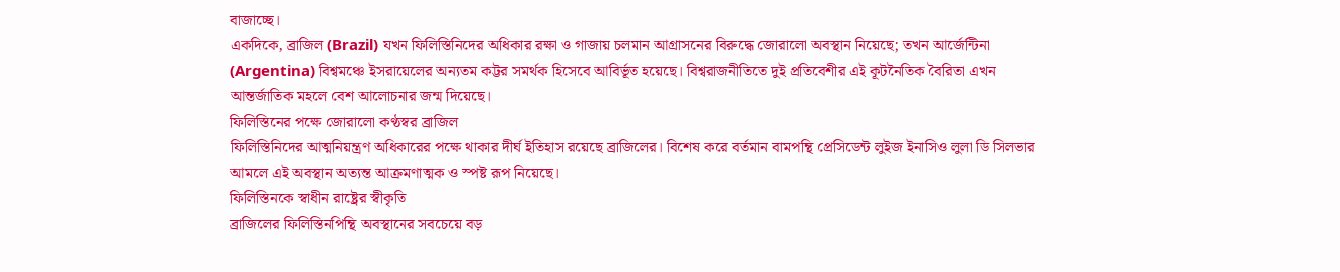বাজাচ্ছে।
একদিকে, ব্রাজিল (Brazil) যখন ফিলিস্তিনিদের অধিকার রক্ষা ও গাজায় চলমান আগ্রাসনের বিরুদ্ধে জোরালো অবস্থান নিয়েছে; তখন আর্জেন্টিনা (Argentina) বিশ্বমঞ্চে ইসরায়েলের অন্যতম কট্টর সমর্থক হিসেবে আবির্ভূত হয়েছে। বিশ্বরাজনীতিতে দুই প্রতিবেশীর এই কূটনৈতিক বৈরিতা এখন আন্তর্জাতিক মহলে বেশ আলোচনার জন্ম দিয়েছে।
ফিলিস্তিনের পক্ষে জোরালো কণ্ঠস্বর ব্রাজিল
ফিলিস্তিনিদের আত্মনিয়ন্ত্রণ অধিকারের পক্ষে থাকার দীর্ঘ ইতিহাস রয়েছে ব্রাজিলের। বিশেষ করে বর্তমান বামপন্থি প্রেসিডেন্ট লুইজ ইনাসিও লুলা ডি সিলভার আমলে এই অবস্থান অত্যন্ত আক্রমণাত্মক ও স্পষ্ট রূপ নিয়েছে।
ফিলিস্তিনকে স্বাধীন রাষ্ট্রের স্বীকৃতি
ব্রাজিলের ফিলিস্তিনপিন্থি অবস্থানের সবচেয়ে বড়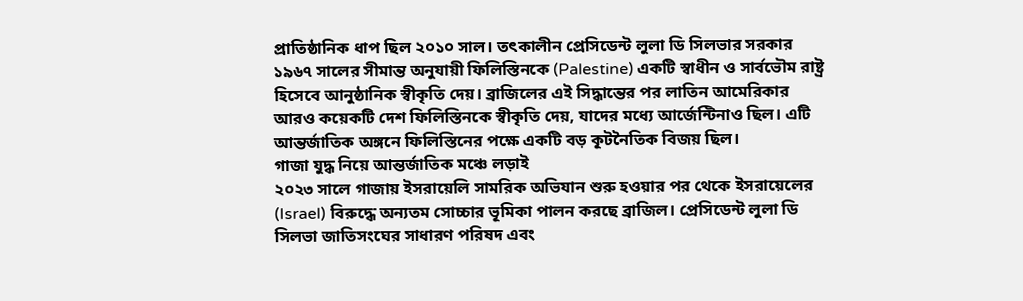প্রাতিষ্ঠানিক ধাপ ছিল ২০১০ সাল। তৎকালীন প্রেসিডেন্ট লুলা ডি সিলভার সরকার ১৯৬৭ সালের সীমান্ত অনুযায়ী ফিলিস্তিনকে (Palestine) একটি স্বাধীন ও সার্বভৌম রাষ্ট্র হিসেবে আনুষ্ঠানিক স্বীকৃতি দেয়। ব্রাজিলের এই সিদ্ধান্তের পর লাতিন আমেরিকার আরও কয়েকটি দেশ ফিলিস্তিনকে স্বীকৃতি দেয়, যাদের মধ্যে আর্জেন্টিনাও ছিল। এটি আন্তর্জাতিক অঙ্গনে ফিলিস্তিনের পক্ষে একটি বড় কূটনৈতিক বিজয় ছিল।
গাজা যুদ্ধ নিয়ে আন্তর্জাতিক মঞ্চে লড়াই
২০২৩ সালে গাজায় ইসরায়েলি সামরিক অভিযান শুরু হওয়ার পর থেকে ইসরায়েলের (Israel) বিরুদ্ধে অন্যতম সোচ্চার ভূমিকা পালন করছে ব্রাজিল। প্রেসিডেন্ট লুলা ডি সিলভা জাতিসংঘের সাধারণ পরিষদ এবং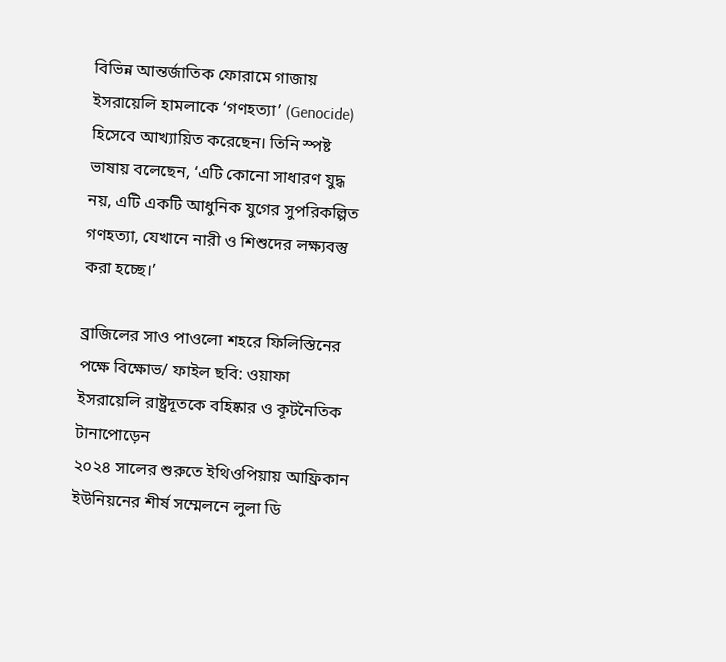বিভিন্ন আন্তর্জাতিক ফোরামে গাজায় ইসরায়েলি হামলাকে ‘গণহত্যা’ (Genocide) হিসেবে আখ্যায়িত করেছেন। তিনি স্পষ্ট ভাষায় বলেছেন, ‘এটি কোনো সাধারণ যুদ্ধ নয়, এটি একটি আধুনিক যুগের সুপরিকল্পিত গণহত্যা, যেখানে নারী ও শিশুদের লক্ষ্যবস্তু করা হচ্ছে।’

ব্রাজিলের সাও পাওলো শহরে ফিলিস্তিনের পক্ষে বিক্ষোভ/ ফাইল ছবি: ওয়াফা
ইসরায়েলি রাষ্ট্রদূতকে বহিষ্কার ও কূটনৈতিক টানাপোড়েন
২০২৪ সালের শুরুতে ইথিওপিয়ায় আফ্রিকান ইউনিয়নের শীর্ষ সম্মেলনে লুলা ডি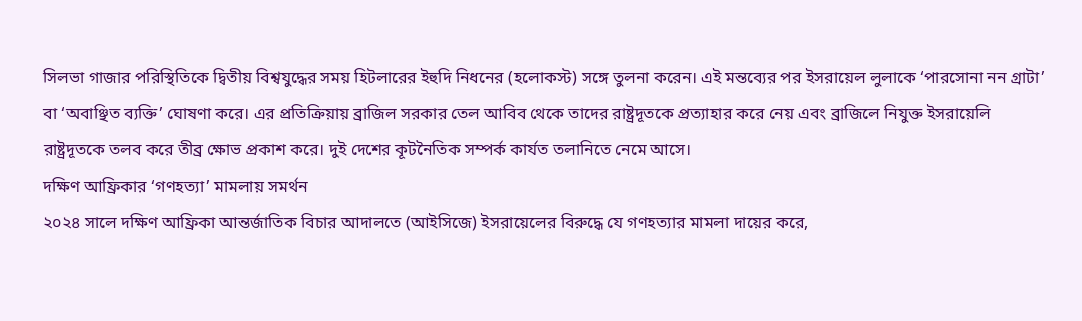সিলভা গাজার পরিস্থিতিকে দ্বিতীয় বিশ্বযুদ্ধের সময় হিটলারের ইহুদি নিধনের (হলোকস্ট) সঙ্গে তুলনা করেন। এই মন্তব্যের পর ইসরায়েল লুলাকে ‘পারসোনা নন গ্রাটা’ বা ‘অবাঞ্ছিত ব্যক্তি’ ঘোষণা করে। এর প্রতিক্রিয়ায় ব্রাজিল সরকার তেল আবিব থেকে তাদের রাষ্ট্রদূতকে প্রত্যাহার করে নেয় এবং ব্রাজিলে নিযুক্ত ইসরায়েলি রাষ্ট্রদূতকে তলব করে তীব্র ক্ষোভ প্রকাশ করে। দুই দেশের কূটনৈতিক সম্পর্ক কার্যত তলানিতে নেমে আসে।
দক্ষিণ আফ্রিকার ‘গণহত্যা’ মামলায় সমর্থন
২০২৪ সালে দক্ষিণ আফ্রিকা আন্তর্জাতিক বিচার আদালতে (আইসিজে) ইসরায়েলের বিরুদ্ধে যে গণহত্যার মামলা দায়ের করে,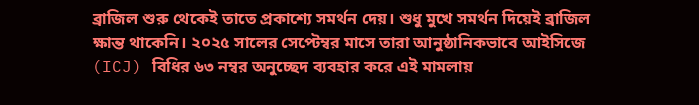ব্রাজিল শুরু থেকেই তাতে প্রকাশ্যে সমর্থন দেয়। শুধু মুখে সমর্থন দিয়েই ব্রাজিল ক্ষান্ত থাকেনি। ২০২৫ সালের সেপ্টেম্বর মাসে তারা আনুষ্ঠানিকভাবে আইসিজে (ICJ) বিধির ৬৩ নম্বর অনুচ্ছেদ ব্যবহার করে এই মামলায়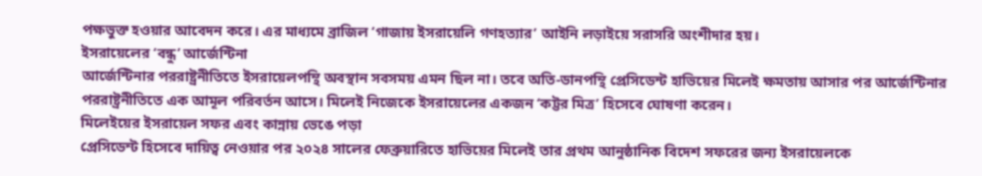পক্ষভুক্ত হওয়ার আবেদন করে। এর মাধ্যমে ব্রাজিল ‘গাজায় ইসরায়েলি গণহত্যার’ আইনি লড়াইয়ে সরাসরি অংশীদার হয়।
ইসরায়েলের ‘বন্ধু’ আর্জেন্টিনা
আর্জেন্টিনার পররাষ্ট্রনীতিতে ইসরায়েলপন্থি অবস্থান সবসময় এমন ছিল না। তবে অতি-ডানপন্থি প্রেসিডেন্ট হাভিয়ের মিলেই ক্ষমতায় আসার পর আর্জেন্টিনার পররাষ্ট্রনীতিতে এক আমূল পরিবর্তন আসে। মিলেই নিজেকে ইসরায়েলের একজন ‘কট্টর মিত্র’ হিসেবে ঘোষণা করেন।
মিলেইয়ের ইসরায়েল সফর এবং কান্নায় ভেঙে পড়া
প্রেসিডেন্ট হিসেবে দায়িত্ব নেওয়ার পর ২০২৪ সালের ফেব্রুয়ারিতে হাভিয়ের মিলেই তার প্রথম আনুষ্ঠানিক বিদেশ সফরের জন্য ইসরায়েলকে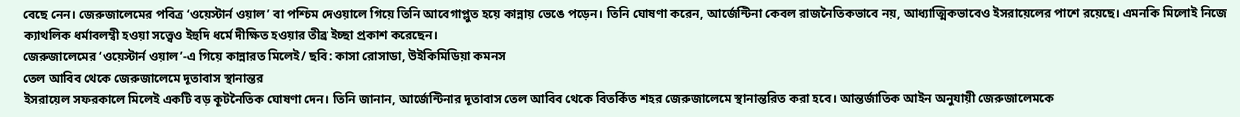বেছে নেন। জেরুজালেমের পবিত্র ‘ওয়েস্টার্ন ওয়াল’ বা পশ্চিম দেওয়ালে গিয়ে তিনি আবেগাপ্লুত হয়ে কান্নায় ভেঙে পড়েন। তিনি ঘোষণা করেন, আর্জেন্টিনা কেবল রাজনৈতিকভাবে নয়, আধ্যাত্মিকভাবেও ইসরায়েলের পাশে রয়েছে। এমনকি মিলোই নিজে ক্যাথলিক ধর্মাবলম্বী হওয়া সত্ত্বেও ইহুদি ধর্মে দীক্ষিত হওয়ার তীব্র ইচ্ছা প্রকাশ করেছেন।
জেরুজালেমের ‘ওয়েস্টার্ন ওয়াল’-এ গিয়ে কান্নারত মিলেই/ ছবি: কাসা রোসাডা, উইকিমিডিয়া কমনস
তেল আবিব থেকে জেরুজালেমে দূতাবাস স্থানান্তর
ইসরায়েল সফরকালে মিলেই একটি বড় কূটনৈতিক ঘোষণা দেন। তিনি জানান, আর্জেন্টিনার দূতাবাস তেল আবিব থেকে বিতর্কিত শহর জেরুজালেমে স্থানান্তরিত করা হবে। আন্তর্জাতিক আইন অনুযায়ী জেরুজালেমকে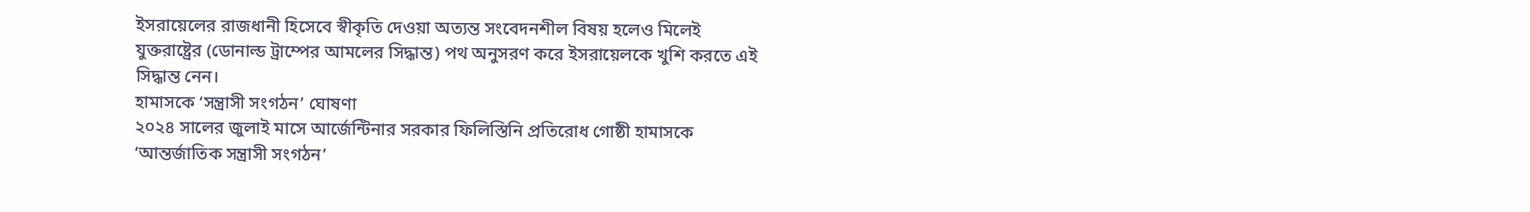ইসরায়েলের রাজধানী হিসেবে স্বীকৃতি দেওয়া অত্যন্ত সংবেদনশীল বিষয় হলেও মিলেই যুক্তরাষ্ট্রের (ডোনাল্ড ট্রাম্পের আমলের সিদ্ধান্ত) পথ অনুসরণ করে ইসরায়েলকে খুশি করতে এই সিদ্ধান্ত নেন।
হামাসকে ‘সন্ত্রাসী সংগঠন’ ঘোষণা
২০২৪ সালের জুলাই মাসে আর্জেন্টিনার সরকার ফিলিস্তিনি প্রতিরোধ গোষ্ঠী হামাসকে ‘আন্তর্জাতিক সন্ত্রাসী সংগঠন’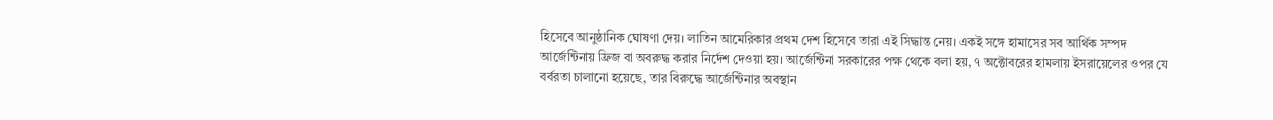হিসেবে আনুষ্ঠানিক ঘোষণা দেয়। লাতিন আমেরিকার প্রথম দেশ হিসেবে তারা এই সিদ্ধান্ত নেয়। একই সঙ্গে হামাসের সব আর্থিক সম্পদ আর্জেন্টিনায় ফ্রিজ বা অবরুদ্ধ করার নির্দেশ দেওয়া হয়। আর্জেন্টিনা সরকারের পক্ষ থেকে বলা হয়, ৭ অক্টোবরের হামলায় ইসরায়েলের ওপর যে বর্বরতা চালানো হয়েছে, তার বিরুদ্ধে আর্জেন্টিনার অবস্থান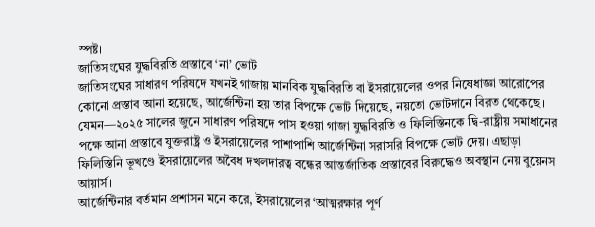স্পষ্ট।
জাতিসংঘের যুদ্ধবিরতি প্রস্তাবে ‘না’ ভোট
জাতিসংঘের সাধারণ পরিষদে যখনই গাজায় মানবিক যুদ্ধবিরতি বা ইসরায়েলের ওপর নিষেধাজ্ঞা আরোপের কোনো প্রস্তাব আনা হয়েছে, আর্জেন্টিনা হয় তার বিপক্ষে ভোট দিয়েছে, নয়তো ভোটদানে বিরত থেকেছে। যেমন—২০২৫ সালের জুনে সাধারণ পরিষদে পাস হওয়া গাজা যুদ্ধবিরতি ও ফিলিস্তিনকে দ্বি-রাষ্ট্রীয় সমাধানের পক্ষে আনা প্রস্তাবে যুক্তরাষ্ট্র ও ইসরায়েলের পাশাপাশি আর্জেন্টিনা সরাসরি বিপক্ষে ভোট দেয়। এছাড়া ফিলিস্তিনি ভূখণ্ডে ইসরায়েলের অবৈধ দখলদারত্ব বন্ধের আন্তর্জাতিক প্রস্তাবের বিরুদ্ধেও অবস্থান নেয় বুয়েনস আয়ার্স।
আর্জেন্টিনার বর্তমান প্রশাসন মনে করে, ইসরায়েলের ‘আত্মরক্ষার পূর্ণ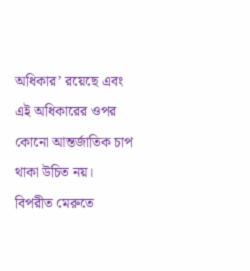অধিকার’ রয়েছে এবং এই অধিকারের ওপর কোনো আন্তর্জাতিক চাপ থাকা উচিত নয়।
বিপরীত মেরুতে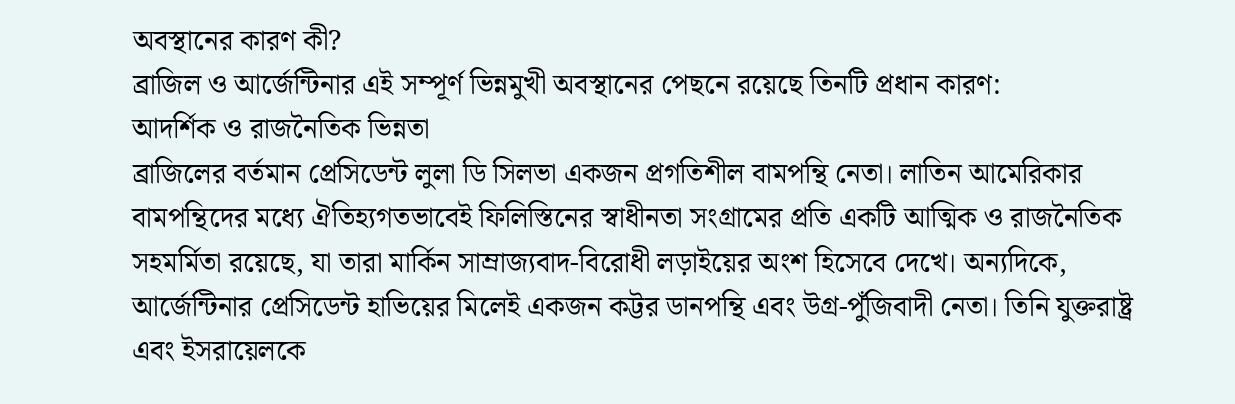অবস্থানের কারণ কী?
ব্রাজিল ও আর্জেন্টিনার এই সম্পূর্ণ ভিন্নমুখী অবস্থানের পেছনে রয়েছে তিনটি প্রধান কারণ:
আদর্শিক ও রাজনৈতিক ভিন্নতা
ব্রাজিলের বর্তমান প্রেসিডেন্ট লুলা ডি সিলভা একজন প্রগতিশীল বামপন্থি নেতা। লাতিন আমেরিকার বামপন্থিদের মধ্যে ঐতিহ্যগতভাবেই ফিলিস্তিনের স্বাধীনতা সংগ্রামের প্রতি একটি আত্মিক ও রাজনৈতিক সহমর্মিতা রয়েছে, যা তারা মার্কিন সাম্রাজ্যবাদ-বিরোধী লড়াইয়ের অংশ হিসেবে দেখে। অন্যদিকে, আর্জেন্টিনার প্রেসিডেন্ট হাভিয়ের মিলেই একজন কট্টর ডানপন্থি এবং উগ্র-পুঁজিবাদী নেতা। তিনি যুক্তরাষ্ট্র এবং ইসরায়েলকে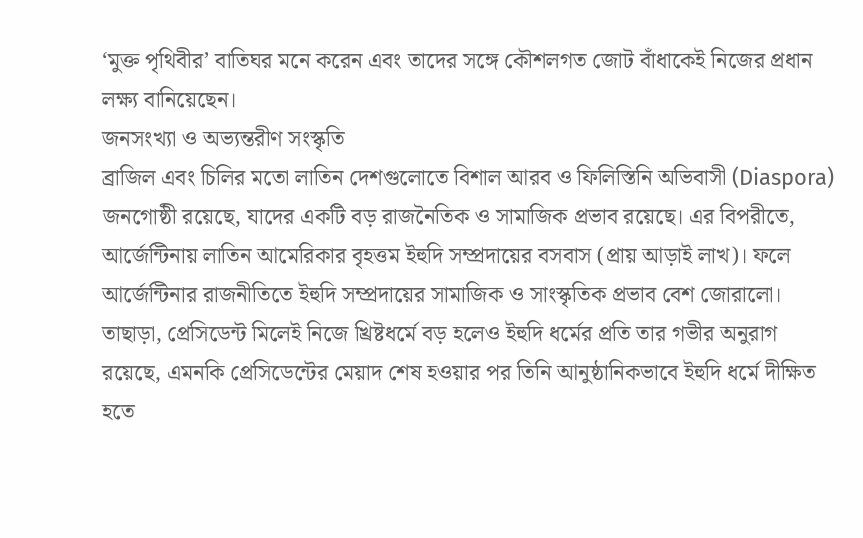‘মুক্ত পৃথিবীর’ বাতিঘর মনে করেন এবং তাদের সঙ্গে কৌশলগত জোট বাঁধাকেই নিজের প্রধান লক্ষ্য বানিয়েছেন।
জনসংখ্যা ও অভ্যন্তরীণ সংস্কৃতি
ব্রাজিল এবং চিলির মতো লাতিন দেশগুলোতে বিশাল আরব ও ফিলিস্তিনি অভিবাসী (Diaspora) জনগোষ্ঠী রয়েছে, যাদের একটি বড় রাজনৈতিক ও সামাজিক প্রভাব রয়েছে। এর বিপরীতে, আর্জেন্টিনায় লাতিন আমেরিকার বৃহত্তম ইহুদি সম্প্রদায়ের বসবাস (প্রায় আড়াই লাখ)। ফলে আর্জেন্টিনার রাজনীতিতে ইহুদি সম্প্রদায়ের সামাজিক ও সাংস্কৃতিক প্রভাব বেশ জোরালো। তাছাড়া, প্রেসিডেন্ট মিলেই নিজে খ্রিষ্টধর্মে বড় হলেও ইহুদি ধর্মের প্রতি তার গভীর অনুরাগ রয়েছে, এমনকি প্রেসিডেন্টের মেয়াদ শেষ হওয়ার পর তিনি আনুষ্ঠানিকভাবে ইহুদি ধর্মে দীক্ষিত হতে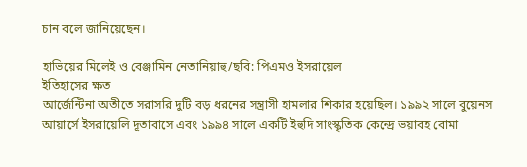চান বলে জানিয়েছেন।

হাভিয়ের মিলেই ও বেঞ্জামিন নেতানিয়াহু/ছবি: পিএমও ইসরায়েল
ইতিহাসের ক্ষত
আর্জেন্টিনা অতীতে সরাসরি দুটি বড় ধরনের সন্ত্রাসী হামলার শিকার হয়েছিল। ১৯৯২ সালে বুয়েনস আয়ার্সে ইসরায়েলি দূতাবাসে এবং ১৯৯৪ সালে একটি ইহুদি সাংস্কৃতিক কেন্দ্রে ভয়াবহ বোমা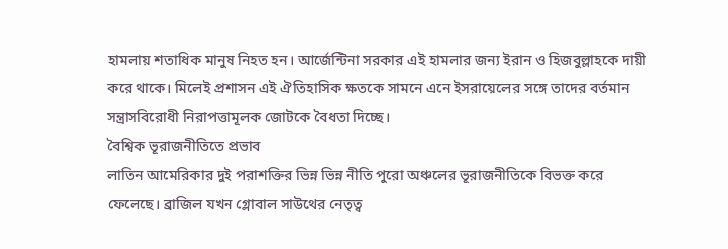হামলায় শতাধিক মানুষ নিহত হন। আর্জেন্টিনা সরকার এই হামলার জন্য ইরান ও হিজবুল্লাহকে দায়ী করে থাকে। মিলেই প্রশাসন এই ঐতিহাসিক ক্ষতকে সামনে এনে ইসরায়েলের সঙ্গে তাদের বর্তমান সন্ত্রাসবিরোধী নিরাপত্তামূলক জোটকে বৈধতা দিচ্ছে।
বৈশ্বিক ভূরাজনীতিতে প্রভাব
লাতিন আমেরিকার দুই পরাশক্তির ভিন্ন ভিন্ন নীতি পুরো অঞ্চলের ভূরাজনীতিকে বিভক্ত করে ফেলেছে। ব্রাজিল যখন গ্লোবাল সাউথের নেতৃত্ব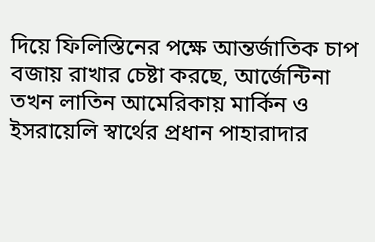দিয়ে ফিলিস্তিনের পক্ষে আন্তর্জাতিক চাপ বজায় রাখার চেষ্টা করছে, আর্জেন্টিনা তখন লাতিন আমেরিকায় মার্কিন ও ইসরায়েলি স্বার্থের প্রধান পাহারাদার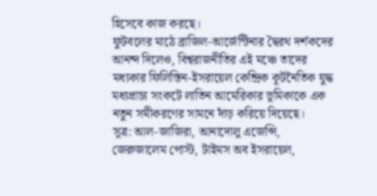হিসেবে কাজ করছে।
ফুটবলের মাঠে ব্রাজিল-আর্জেন্টিনার দ্বৈরথ দর্শকদের আনন্দ দিলেও, বিশ্বরাজনীতির এই মঞ্চে তাদের মধ্যকার ফিলিস্তিন-ইসরায়েল কেন্দ্রিক কূটনৈতিক যুদ্ধ মধ্যপ্রাচ্য সংকটে লাতিন আমেরিকার ভূমিকাকে এক নতুন সমীকরণের সামনে দাঁড় করিয়ে দিয়েছে।
সূত্র: আল-জাজিরা, আনাদোলু এজেন্সি, জেরুজালেম পোস্ট, টাইমস অব ইসরায়েল,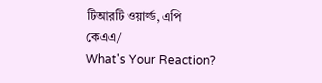টিআরটি ওয়ার্ল্ড, এপি
কেএএ/
What's Your Reaction?